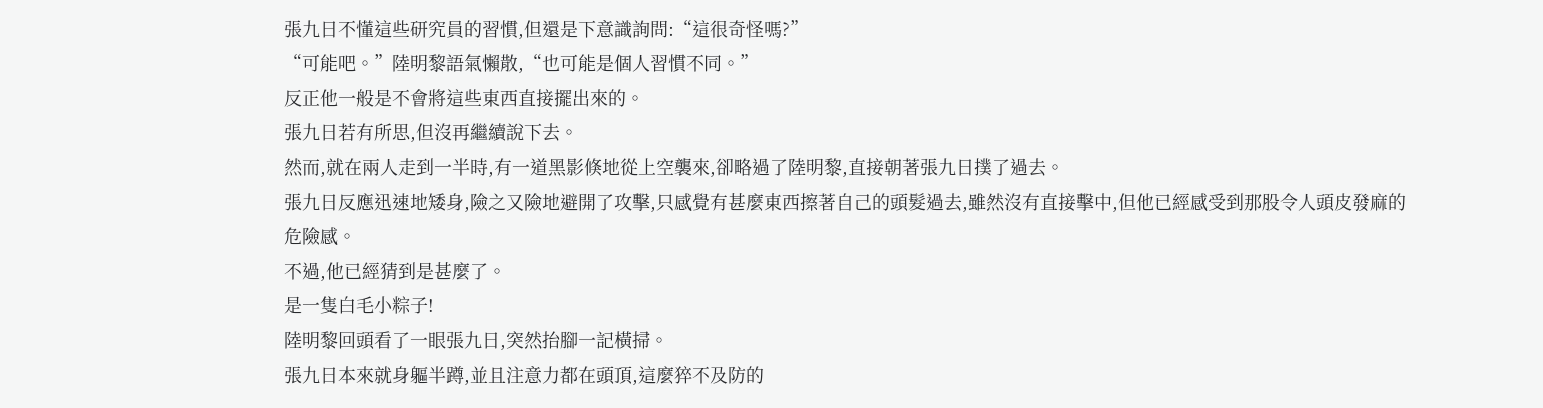張九日不懂這些研究員的習慣,但還是下意識詢問:“這很奇怪嗎?”
“可能吧。”陸明黎語氣懶散,“也可能是個人習慣不同。”
反正他一般是不會將這些東西直接擺出來的。
張九日若有所思,但沒再繼續說下去。
然而,就在兩人走到一半時,有一道黑影倏地從上空襲來,卻略過了陸明黎,直接朝著張九日撲了過去。
張九日反應迅速地矮身,險之又險地避開了攻擊,只感覺有甚麼東西擦著自己的頭髮過去,雖然沒有直接擊中,但他已經感受到那股令人頭皮發麻的危險感。
不過,他已經猜到是甚麼了。
是一隻白毛小粽子!
陸明黎回頭看了一眼張九日,突然抬腳一記橫掃。
張九日本來就身軀半蹲,並且注意力都在頭頂,這麼猝不及防的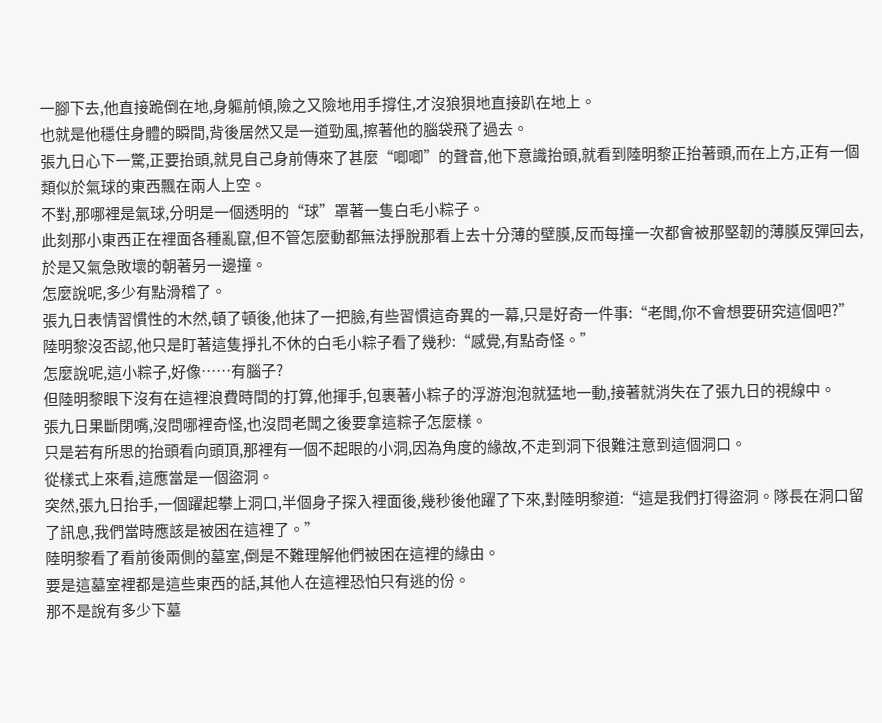一腳下去,他直接跪倒在地,身軀前傾,險之又險地用手撐住,才沒狼狽地直接趴在地上。
也就是他穩住身體的瞬間,背後居然又是一道勁風,擦著他的腦袋飛了過去。
張九日心下一驚,正要抬頭,就見自己身前傳來了甚麼“唧唧”的聲音,他下意識抬頭,就看到陸明黎正抬著頭,而在上方,正有一個類似於氣球的東西飄在兩人上空。
不對,那哪裡是氣球,分明是一個透明的“球”罩著一隻白毛小粽子。
此刻那小東西正在裡面各種亂竄,但不管怎麼動都無法掙脫那看上去十分薄的壁膜,反而每撞一次都會被那堅韌的薄膜反彈回去,於是又氣急敗壞的朝著另一邊撞。
怎麼說呢,多少有點滑稽了。
張九日表情習慣性的木然,頓了頓後,他抹了一把臉,有些習慣這奇異的一幕,只是好奇一件事:“老闆,你不會想要研究這個吧?”
陸明黎沒否認,他只是盯著這隻掙扎不休的白毛小粽子看了幾秒:“感覺,有點奇怪。”
怎麼說呢,這小粽子,好像……有腦子?
但陸明黎眼下沒有在這裡浪費時間的打算,他揮手,包裹著小粽子的浮游泡泡就猛地一動,接著就消失在了張九日的視線中。
張九日果斷閉嘴,沒問哪裡奇怪,也沒問老闆之後要拿這粽子怎麼樣。
只是若有所思的抬頭看向頭頂,那裡有一個不起眼的小洞,因為角度的緣故,不走到洞下很難注意到這個洞口。
從樣式上來看,這應當是一個盜洞。
突然,張九日抬手,一個躍起攀上洞口,半個身子探入裡面後,幾秒後他躍了下來,對陸明黎道:“這是我們打得盜洞。隊長在洞口留了訊息,我們當時應該是被困在這裡了。”
陸明黎看了看前後兩側的墓室,倒是不難理解他們被困在這裡的緣由。
要是這墓室裡都是這些東西的話,其他人在這裡恐怕只有逃的份。
那不是說有多少下墓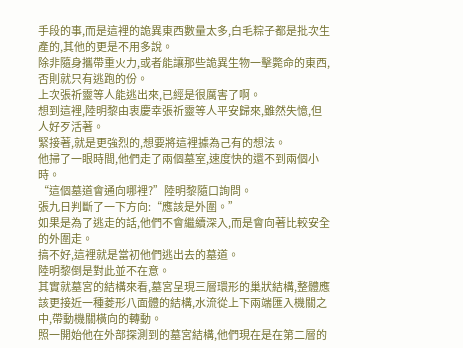手段的事,而是這裡的詭異東西數量太多,白毛粽子都是批次生產的,其他的更是不用多說。
除非隨身攜帶重火力,或者能讓那些詭異生物一擊斃命的東西,否則就只有逃跑的份。
上次張祈靈等人能逃出來,已經是很厲害了啊。
想到這裡,陸明黎由衷慶幸張祈靈等人平安歸來,雖然失憶,但人好歹活著。
緊接著,就是更強烈的,想要將這裡據為己有的想法。
他掃了一眼時間,他們走了兩個墓室,速度快的還不到兩個小時。
“這個墓道會通向哪裡?”陸明黎隨口詢問。
張九日判斷了一下方向:“應該是外圍。”
如果是為了逃走的話,他們不會繼續深入,而是會向著比較安全的外圍走。
搞不好,這裡就是當初他們逃出去的墓道。
陸明黎倒是對此並不在意。
其實就墓宮的結構來看,墓宮呈現三層環形的巢狀結構,整體應該更接近一種菱形八面體的結構,水流從上下兩端匯入機關之中,帶動機關橫向的轉動。
照一開始他在外部探測到的墓宮結構,他們現在是在第二層的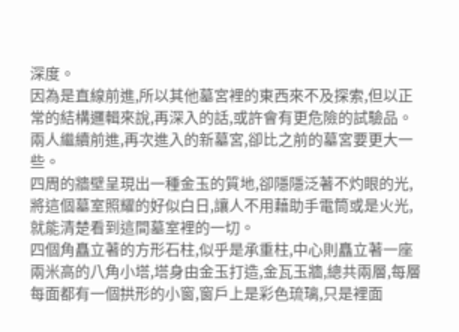深度。
因為是直線前進,所以其他墓宮裡的東西來不及探索,但以正常的結構邏輯來說,再深入的話,或許會有更危險的試驗品。
兩人繼續前進,再次進入的新墓宮,卻比之前的墓宮要更大一些。
四周的牆壁呈現出一種金玉的質地,卻隱隱泛著不灼眼的光,將這個墓室照耀的好似白日,讓人不用藉助手電筒或是火光,就能清楚看到這間墓室裡的一切。
四個角矗立著的方形石柱,似乎是承重柱,中心則矗立著一座兩米高的八角小塔,塔身由金玉打造,金瓦玉牆,總共兩層,每層每面都有一個拱形的小窗,窗戶上是彩色琉璃,只是裡面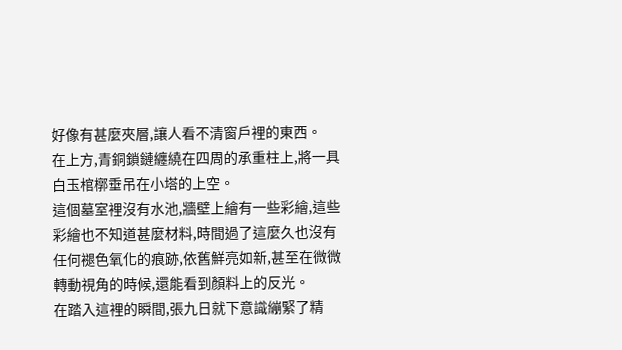好像有甚麼夾層,讓人看不清窗戶裡的東西。
在上方,青銅鎖鏈纏繞在四周的承重柱上,將一具白玉棺槨垂吊在小塔的上空。
這個墓室裡沒有水池,牆壁上繪有一些彩繪,這些彩繪也不知道甚麼材料,時間過了這麼久也沒有任何褪色氧化的痕跡,依舊鮮亮如新,甚至在微微轉動視角的時候,還能看到顏料上的反光。
在踏入這裡的瞬間,張九日就下意識繃緊了精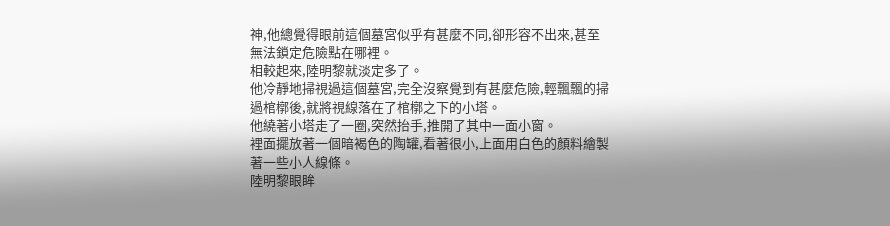神,他總覺得眼前這個墓宮似乎有甚麼不同,卻形容不出來,甚至無法鎖定危險點在哪裡。
相較起來,陸明黎就淡定多了。
他冷靜地掃視過這個墓宮,完全沒察覺到有甚麼危險,輕飄飄的掃過棺槨後,就將視線落在了棺槨之下的小塔。
他繞著小塔走了一圈,突然抬手,推開了其中一面小窗。
裡面擺放著一個暗褐色的陶罐,看著很小,上面用白色的顏料繪製著一些小人線條。
陸明黎眼眸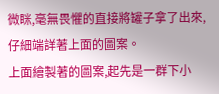微眯,毫無畏懼的直接將罐子拿了出來,仔細端詳著上面的圖案。
上面繪製著的圖案,起先是一群下小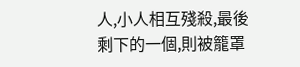人,小人相互殘殺,最後剩下的一個,則被籠罩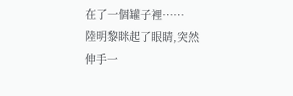在了一個罐子裡……
陸明黎眯起了眼睛,突然伸手一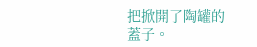把掀開了陶罐的蓋子。